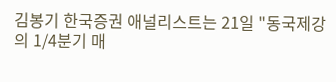김봉기 한국증권 애널리스트는 21일 "동국제강의 1/4분기 매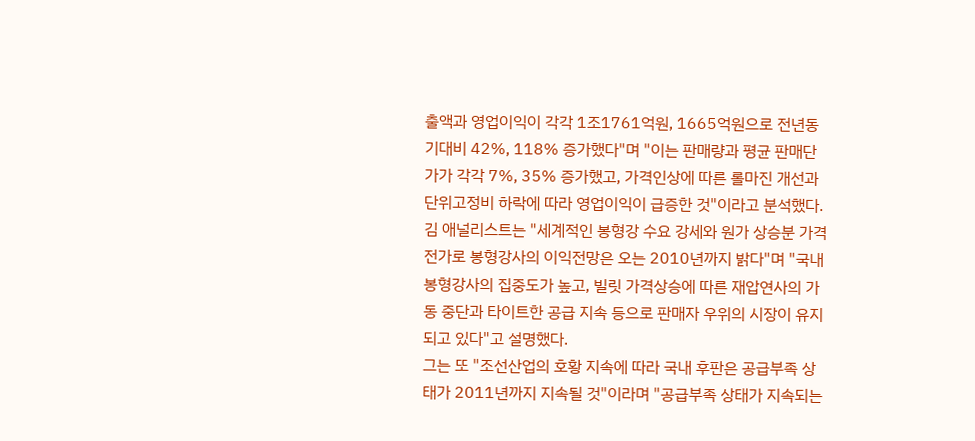출액과 영업이익이 각각 1조1761억원, 1665억원으로 전년동기대비 42%, 118% 증가했다"며 "이는 판매량과 평균 판매단가가 각각 7%, 35% 증가했고, 가격인상에 따른 롤마진 개선과 단위고정비 하락에 따라 영업이익이 급증한 것"이라고 분석했다.
김 애널리스트는 "세계적인 봉형강 수요 강세와 원가 상승분 가격 전가로 봉형강사의 이익전망은 오는 2010년까지 밝다"며 "국내 봉형강사의 집중도가 높고, 빌릿 가격상승에 따른 재압연사의 가동 중단과 타이트한 공급 지속 등으로 판매자 우위의 시장이 유지되고 있다"고 설명했다.
그는 또 "조선산업의 호황 지속에 따라 국내 후판은 공급부족 상태가 2011년까지 지속될 것"이라며 "공급부족 상태가 지속되는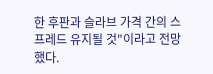한 후판과 슬라브 가격 간의 스프레드 유지될 것"이라고 전망했다.